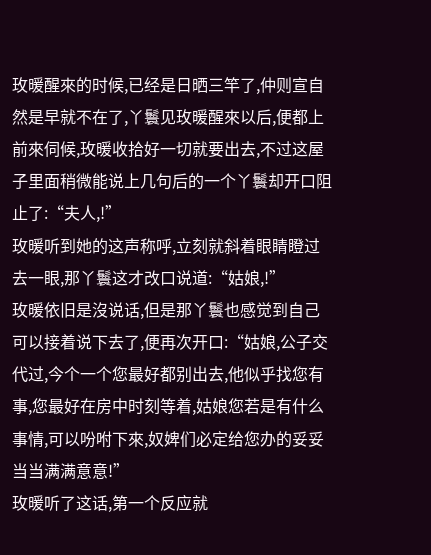玫暖醒來的时候,已经是日晒三竿了,仲则宣自然是早就不在了,丫鬟见玫暖醒來以后,便都上前來伺候,玫暖收拾好一切就要出去,不过这屋子里面稍微能说上几句后的一个丫鬟却开口阻止了:“夫人,!”
玫暖听到她的这声称呼,立刻就斜着眼睛瞪过去一眼,那丫鬟这才改口说道:“姑娘,!”
玫暖依旧是沒说话,但是那丫鬟也感觉到自己可以接着说下去了,便再次开口:“姑娘,公子交代过,今个一个您最好都别出去,他似乎找您有事,您最好在房中时刻等着,姑娘您若是有什么事情,可以吩咐下來,奴婢们必定给您办的妥妥当当满满意意!”
玫暖听了这话,第一个反应就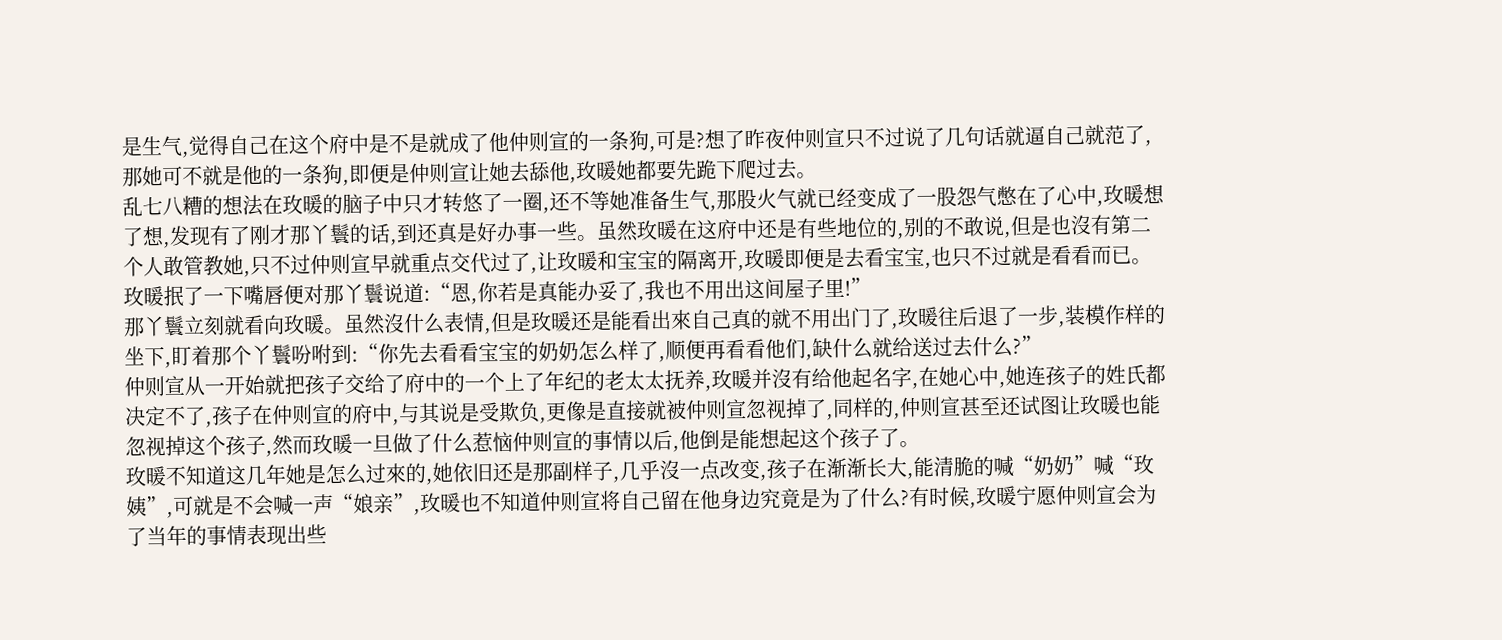是生气,觉得自己在这个府中是不是就成了他仲则宣的一条狗,可是?想了昨夜仲则宣只不过说了几句话就逼自己就范了,那她可不就是他的一条狗,即便是仲则宣让她去舔他,玫暖她都要先跪下爬过去。
乱七八糟的想法在玫暖的脑子中只才转悠了一圈,还不等她准备生气,那股火气就已经变成了一股怨气憋在了心中,玫暖想了想,发现有了刚才那丫鬟的话,到还真是好办事一些。虽然玫暖在这府中还是有些地位的,别的不敢说,但是也沒有第二个人敢管教她,只不过仲则宣早就重点交代过了,让玫暖和宝宝的隔离开,玫暖即便是去看宝宝,也只不过就是看看而已。
玫暖抿了一下嘴唇便对那丫鬟说道:“恩,你若是真能办妥了,我也不用出这间屋子里!”
那丫鬟立刻就看向玫暖。虽然沒什么表情,但是玫暖还是能看出來自己真的就不用出门了,玫暖往后退了一步,装模作样的坐下,盯着那个丫鬟吩咐到:“你先去看看宝宝的奶奶怎么样了,顺便再看看他们,缺什么就给送过去什么?”
仲则宣从一开始就把孩子交给了府中的一个上了年纪的老太太抚养,玫暖并沒有给他起名字,在她心中,她连孩子的姓氏都决定不了,孩子在仲则宣的府中,与其说是受欺负,更像是直接就被仲则宣忽视掉了,同样的,仲则宣甚至还试图让玫暖也能忽视掉这个孩子,然而玫暖一旦做了什么惹恼仲则宣的事情以后,他倒是能想起这个孩子了。
玫暖不知道这几年她是怎么过來的,她依旧还是那副样子,几乎沒一点改变,孩子在渐渐长大,能清脆的喊“奶奶”喊“玫姨”,可就是不会喊一声“娘亲”,玫暖也不知道仲则宣将自己留在他身边究竟是为了什么?有时候,玫暖宁愿仲则宣会为了当年的事情表现出些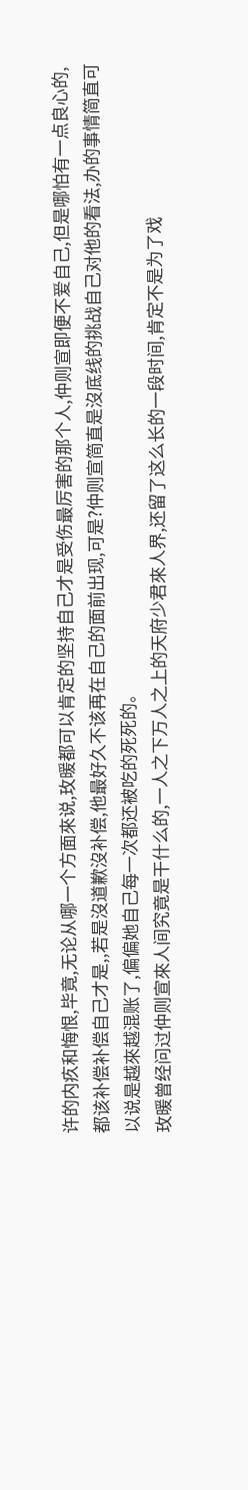许的内疚和悔恨,毕竟,无论从哪一个方面來说,玫暖都可以肯定的坚持自己才是受伤最厉害的那个人,仲则宣即便不爱自己,但是哪怕有一点良心的,都该补偿补偿自己才是,,若是沒道歉沒补偿,他最好久不该再在自己的面前出现,可是?仲则宣简直是沒底线的挑战自己对他的看法,办的事情简直可以说是越來越混账了,偏偏她自己每一次都还被吃的死死的。
玫暖曾经问过仲则宣來人间究竟是干什么的,一人之下万人之上的天府少君來人界,还留了这么长的一段时间,肯定不是为了戏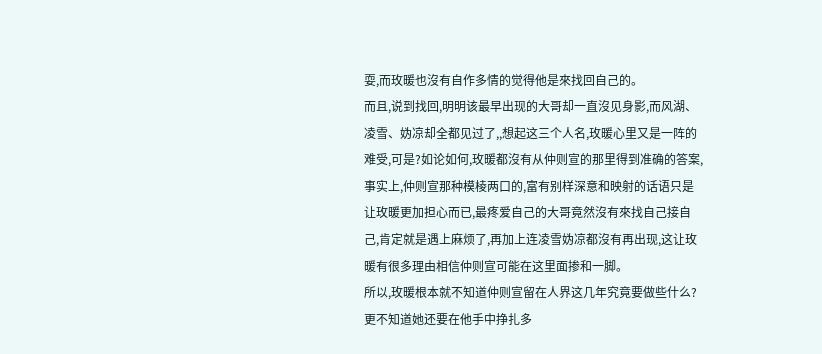耍,而玫暖也沒有自作多情的觉得他是來找回自己的。
而且,说到找回,明明该最早出现的大哥却一直沒见身影,而风湖、凌雪、妫凉却全都见过了,,想起这三个人名,玫暖心里又是一阵的难受,可是?如论如何,玫暖都沒有从仲则宣的那里得到准确的答案,事实上,仲则宣那种模棱两口的,富有别样深意和映射的话语只是让玫暖更加担心而已,最疼爱自己的大哥竟然沒有來找自己接自己,肯定就是遇上麻烦了,再加上连凌雪妫凉都沒有再出现,这让玫暖有很多理由相信仲则宣可能在这里面掺和一脚。
所以,玫暖根本就不知道仲则宣留在人界这几年究竟要做些什么?更不知道她还要在他手中挣扎多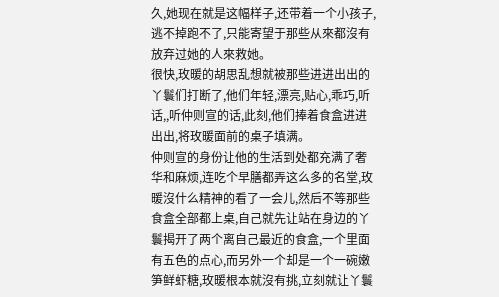久,她现在就是这幅样子,还带着一个小孩子,逃不掉跑不了,只能寄望于那些从來都沒有放弃过她的人來救她。
很快,玫暖的胡思乱想就被那些进进出出的丫鬟们打断了,他们年轻,漂亮,贴心,乖巧,听话,,听仲则宣的话,此刻,他们捧着食盒进进出出,将玫暖面前的桌子填满。
仲则宣的身份让他的生活到处都充满了奢华和麻烦,连吃个早膳都弄这么多的名堂,玫暖沒什么精神的看了一会儿,然后不等那些食盒全部都上桌,自己就先让站在身边的丫鬟揭开了两个离自己最近的食盒,一个里面有五色的点心,而另外一个却是一个一碗嫩笋鲜虾糖,玫暖根本就沒有挑,立刻就让丫鬟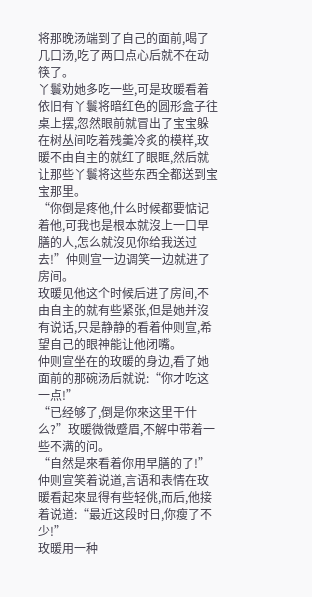将那晚汤端到了自己的面前,喝了几口汤,吃了两口点心后就不在动筷了。
丫鬟劝她多吃一些,可是玫暖看着依旧有丫鬟将暗红色的圆形盒子往桌上摆,忽然眼前就冒出了宝宝躲在树丛间吃着残羹冷炙的模样,玫暖不由自主的就红了眼眶,然后就让那些丫鬟将这些东西全都送到宝宝那里。
“你倒是疼他,什么时候都要惦记着他,可我也是根本就沒上一口早膳的人,怎么就沒见你给我送过去!”仲则宣一边调笑一边就进了房间。
玫暖见他这个时候后进了房间,不由自主的就有些紧张,但是她并沒有说话,只是静静的看着仲则宣,希望自己的眼神能让他闭嘴。
仲则宣坐在的玫暖的身边,看了她面前的那碗汤后就说:“你才吃这一点!”
“已经够了,倒是你來这里干什么?”玫暖微微蹙眉,不解中带着一些不满的问。
“自然是來看着你用早膳的了!”仲则宣笑着说道,言语和表情在玫暖看起來显得有些轻佻,而后,他接着说道:“最近这段时日,你瘦了不少!”
玫暖用一种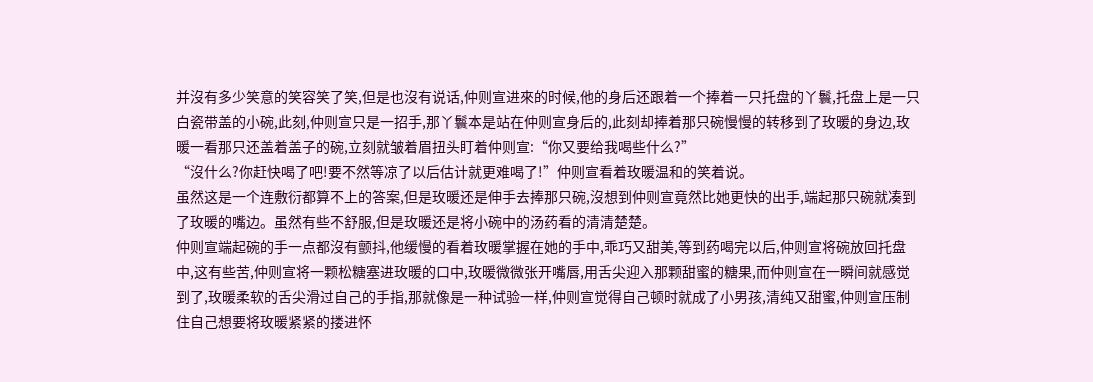并沒有多少笑意的笑容笑了笑,但是也沒有说话,仲则宣进來的时候,他的身后还跟着一个捧着一只托盘的丫鬟,托盘上是一只白瓷带盖的小碗,此刻,仲则宣只是一招手,那丫鬟本是站在仲则宣身后的,此刻却捧着那只碗慢慢的转移到了玫暖的身边,玫暖一看那只还盖着盖子的碗,立刻就皱着眉扭头盯着仲则宣:“你又要给我喝些什么?”
“沒什么?你赶快喝了吧!要不然等凉了以后估计就更难喝了!”仲则宣看着玫暖温和的笑着说。
虽然这是一个连敷衍都算不上的答案,但是玫暖还是伸手去捧那只碗,沒想到仲则宣竟然比她更快的出手,端起那只碗就凑到了玫暖的嘴边。虽然有些不舒服,但是玫暖还是将小碗中的汤药看的清清楚楚。
仲则宣端起碗的手一点都沒有颤抖,他缓慢的看着玫暖掌握在她的手中,乖巧又甜美,等到药喝完以后,仲则宣将碗放回托盘中,这有些苦,仲则宣将一颗松糖塞进玫暖的口中,玫暖微微张开嘴唇,用舌尖迎入那颗甜蜜的糖果,而仲则宣在一瞬间就感觉到了,玫暖柔软的舌尖滑过自己的手指,那就像是一种试验一样,仲则宣觉得自己顿时就成了小男孩,清纯又甜蜜,仲则宣压制住自己想要将玫暖紧紧的搂进怀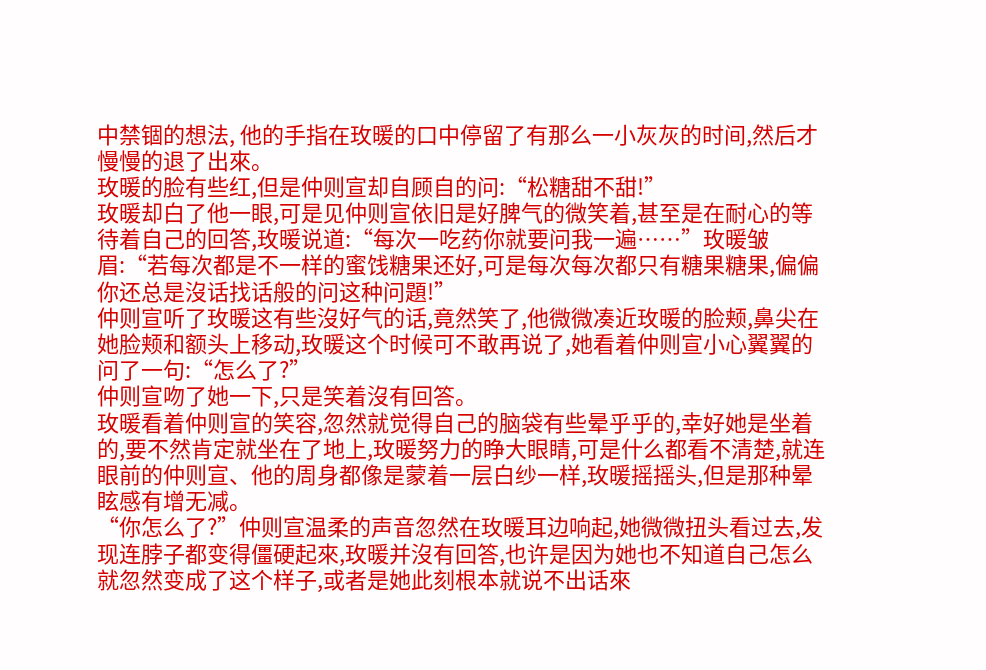中禁锢的想法, 他的手指在玫暖的口中停留了有那么一小灰灰的时间,然后才慢慢的退了出來。
玫暖的脸有些红,但是仲则宣却自顾自的问:“松糖甜不甜!”
玫暖却白了他一眼,可是见仲则宣依旧是好脾气的微笑着,甚至是在耐心的等待着自己的回答,玫暖说道:“每次一吃药你就要问我一遍……”玫暖皱眉:“若每次都是不一样的蜜饯糖果还好,可是每次每次都只有糖果糖果,偏偏你还总是沒话找话般的问这种问題!”
仲则宣听了玫暖这有些沒好气的话,竟然笑了,他微微凑近玫暖的脸颊,鼻尖在她脸颊和额头上移动,玫暖这个时候可不敢再说了,她看着仲则宣小心翼翼的问了一句:“怎么了?”
仲则宣吻了她一下,只是笑着沒有回答。
玫暖看着仲则宣的笑容,忽然就觉得自己的脑袋有些晕乎乎的,幸好她是坐着的,要不然肯定就坐在了地上,玫暖努力的睁大眼睛,可是什么都看不清楚,就连眼前的仲则宣、他的周身都像是蒙着一层白纱一样,玫暖摇摇头,但是那种晕眩感有增无减。
“你怎么了?”仲则宣温柔的声音忽然在玫暖耳边响起,她微微扭头看过去,发现连脖子都变得僵硬起來,玫暖并沒有回答,也许是因为她也不知道自己怎么就忽然变成了这个样子,或者是她此刻根本就说不出话來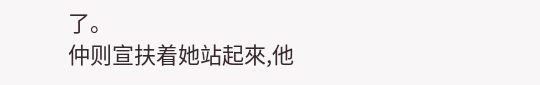了。
仲则宣扶着她站起來,他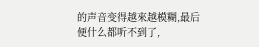的声音变得越來越模糊,最后便什么都听不到了,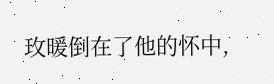玫暖倒在了他的怀中,